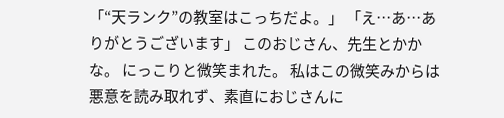「“天ランク”の教室はこっちだよ。」 「え…あ…ありがとうございます」 このおじさん、先生とかかな。 にっこりと微笑まれた。 私はこの微笑みからは悪意を読み取れず、素直におじさんに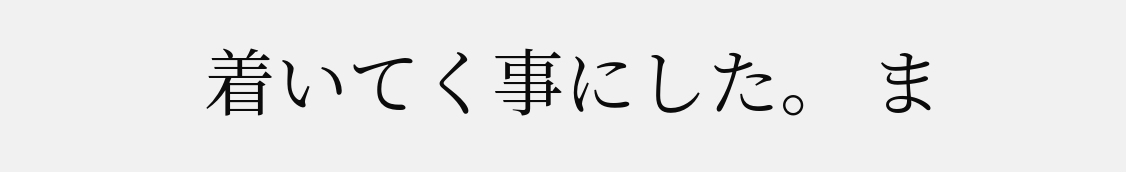着いてく事にした。 ま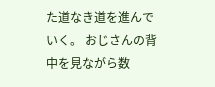た道なき道を進んでいく。 おじさんの背中を見ながら数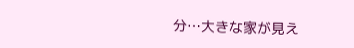分…大きな家が見え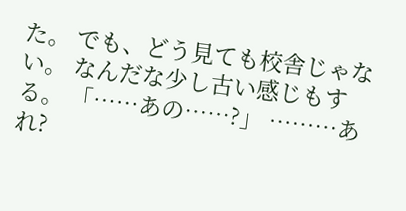た。 でも、どう見ても校舎じゃない。 なんだな少し古い感じもする。 「……あの……?」 ………あれ?